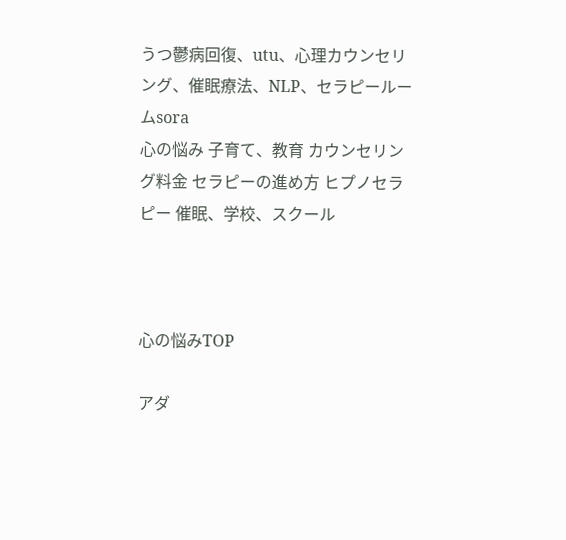うつ鬱病回復、utu、心理カウンセリング、催眠療法、NLP、セラピールームsora
心の悩み 子育て、教育 カウンセリング料金 セラピーの進め方 ヒプノセラピー 催眠、学校、スクール



心の悩みTOP

アダ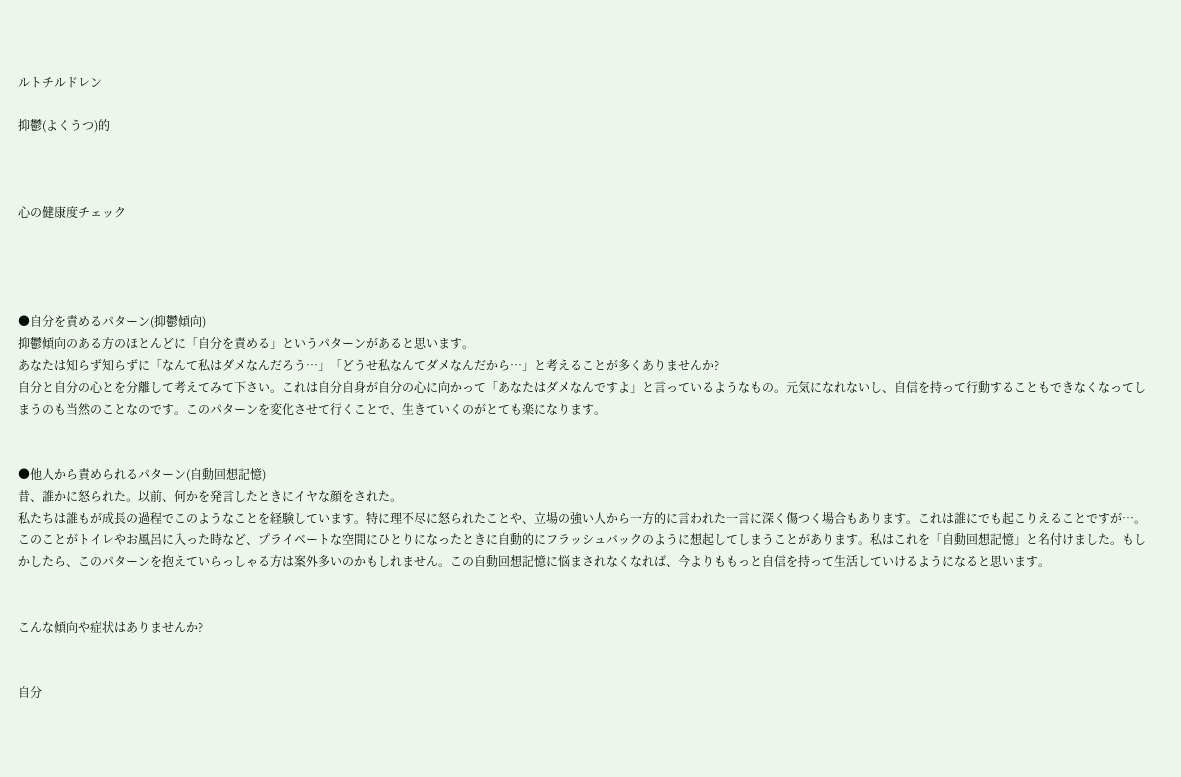ルトチルドレン

抑鬱(よくうつ)的



心の健康度チェック




●自分を責めるパターン(抑鬱傾向)
抑鬱傾向のある方のほとんどに「自分を責める」というパターンがあると思います。
あなたは知らず知らずに「なんて私はダメなんだろう…」「どうせ私なんてダメなんだから…」と考えることが多くありませんか?
自分と自分の心とを分離して考えてみて下さい。これは自分自身が自分の心に向かって「あなたはダメなんですよ」と言っているようなもの。元気になれないし、自信を持って行動することもできなくなってしまうのも当然のことなのです。このパターンを変化させて行くことで、生きていくのがとても楽になります。


●他人から責められるパターン(自動回想記憶)
昔、誰かに怒られた。以前、何かを発言したときにイヤな顔をされた。
私たちは誰もが成長の過程でこのようなことを経験しています。特に理不尽に怒られたことや、立場の強い人から一方的に言われた一言に深く傷つく場合もあります。これは誰にでも起こりえることですが…。
このことがトイレやお風呂に入った時など、プライベートな空間にひとりになったときに自動的にフラッシュバックのように想起してしまうことがあります。私はこれを「自動回想記憶」と名付けました。もしかしたら、このパターンを抱えていらっしゃる方は案外多いのかもしれません。この自動回想記憶に悩まされなくなれば、今よりももっと自信を持って生活していけるようになると思います。


こんな傾向や症状はありませんか?


自分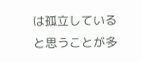は孤立していると思うことが多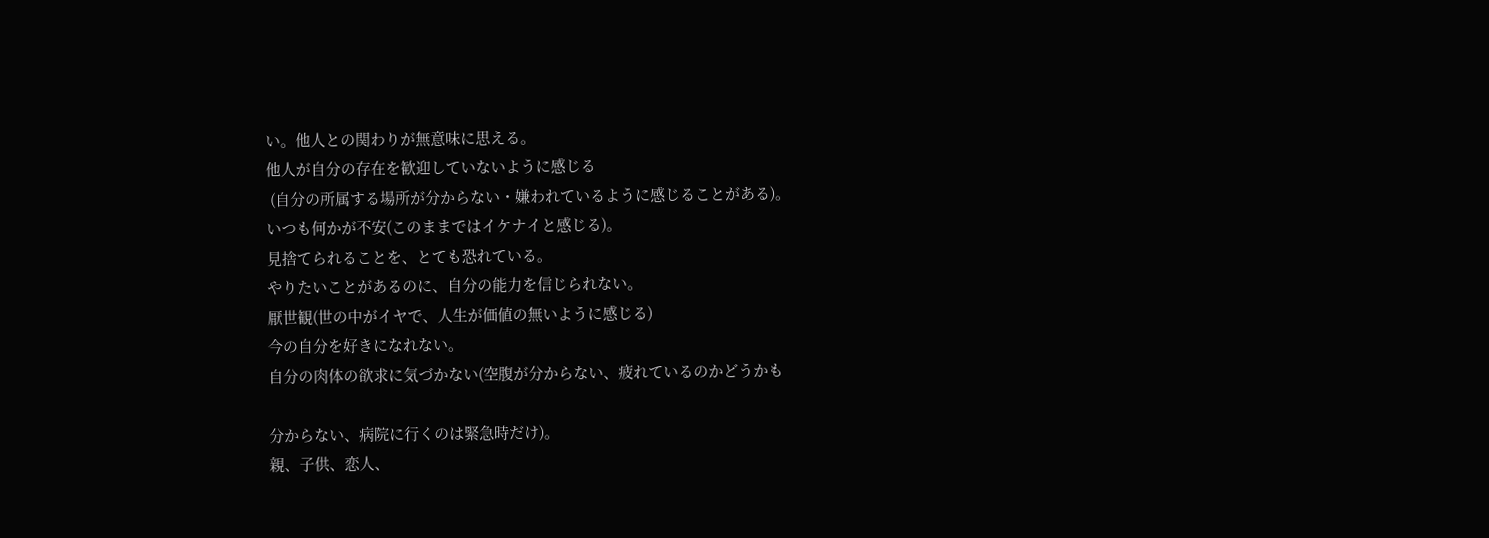い。他人との関わりが無意味に思える。
他人が自分の存在を歓迎していないように感じる
 (自分の所属する場所が分からない・嫌われているように感じることがある)。
いつも何かが不安(このままではイケナイと感じる)。
見捨てられることを、とても恐れている。
やりたいことがあるのに、自分の能力を信じられない。
厭世観(世の中がイヤで、人生が価値の無いように感じる)
今の自分を好きになれない。
自分の肉体の欲求に気づかない(空腹が分からない、疲れているのかどうかも

分からない、病院に行くのは緊急時だけ)。
親、子供、恋人、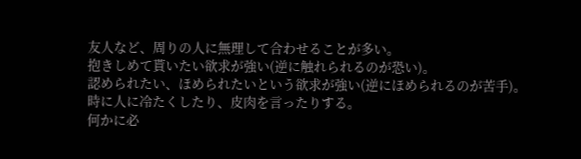友人など、周りの人に無理して合わせることが多い。
抱きしめて貰いたい欲求が強い(逆に触れられるのが恐い)。
認められたい、ほめられたいという欲求が強い(逆にほめられるのが苦手)。
時に人に冷たくしたり、皮肉を言ったりする。
何かに必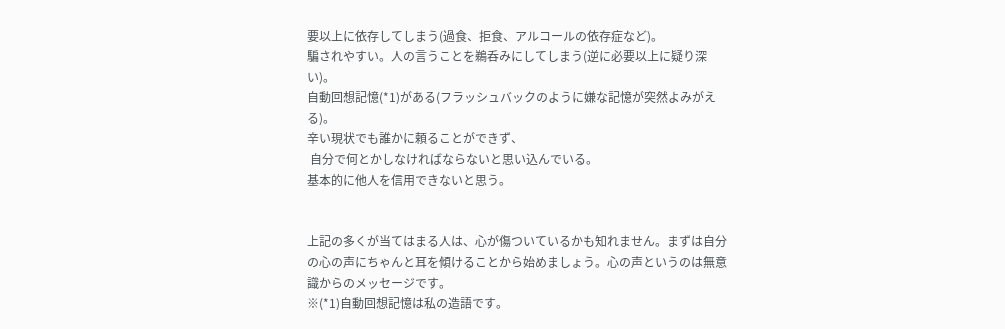要以上に依存してしまう(過食、拒食、アルコールの依存症など)。
騙されやすい。人の言うことを鵜呑みにしてしまう(逆に必要以上に疑り深い)。
自動回想記憶(*1)がある(フラッシュバックのように嫌な記憶が突然よみがえる)。
辛い現状でも誰かに頼ることができず、
 自分で何とかしなければならないと思い込んでいる。
基本的に他人を信用できないと思う。


上記の多くが当てはまる人は、心が傷ついているかも知れません。まずは自分の心の声にちゃんと耳を傾けることから始めましょう。心の声というのは無意識からのメッセージです。
※(*1)自動回想記憶は私の造語です。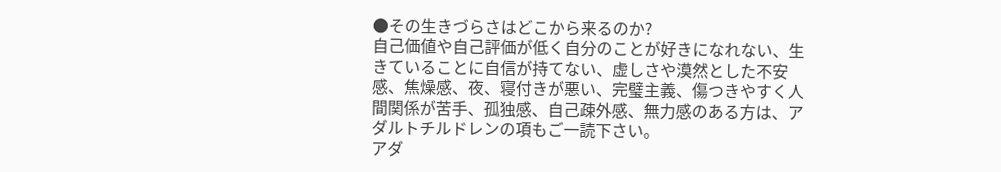●その生きづらさはどこから来るのか?
自己価値や自己評価が低く自分のことが好きになれない、生きていることに自信が持てない、虚しさや漠然とした不安感、焦燥感、夜、寝付きが悪い、完璧主義、傷つきやすく人間関係が苦手、孤独感、自己疎外感、無力感のある方は、アダルトチルドレンの項もご一読下さい。
アダ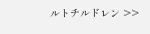ルトチルドレン >>